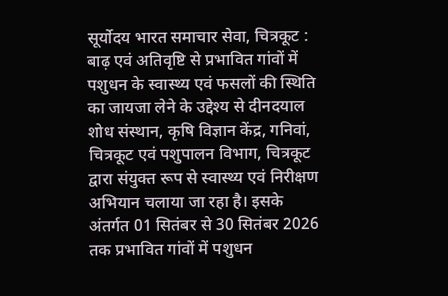सूर्योदय भारत समाचार सेवा, चित्रकूट : बाढ़ एवं अतिवृष्टि से प्रभावित गांवों में पशुधन के स्वास्थ्य एवं फसलों की स्थिति का जायजा लेने के उद्देश्य से दीनदयाल शोध संस्थान, कृषि विज्ञान केंद्र, गनिवां, चित्रकूट एवं पशुपालन विभाग, चित्रकूट द्वारा संयुक्त रूप से स्वास्थ्य एवं निरीक्षण अभियान चलाया जा रहा है। इसके अंतर्गत 01 सितंबर से 30 सितंबर 2026 तक प्रभावित गांवों में पशुधन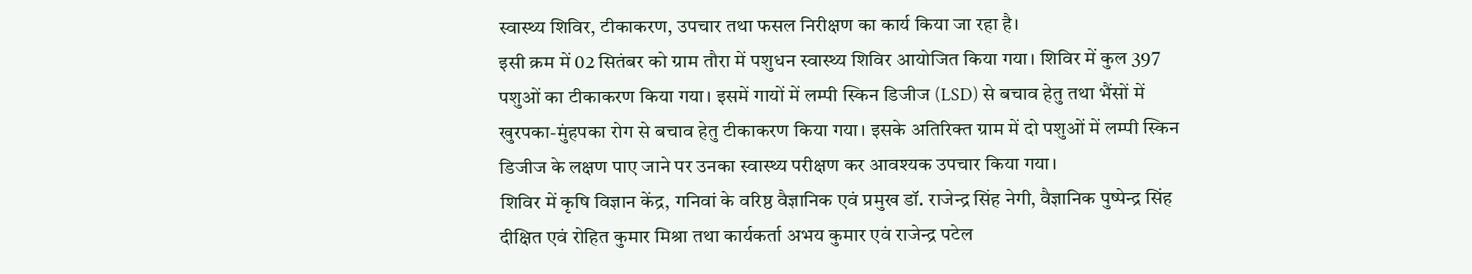स्वास्थ्य शिविर, टीकाकरण, उपचार तथा फसल निरीक्षण का कार्य किया जा रहा है।
इसी क्रम में 02 सितंबर को ग्राम तौरा में पशुधन स्वास्थ्य शिविर आयोजित किया गया। शिविर में कुल 397 पशुओं का टीकाकरण किया गया। इसमें गायों में लम्पी स्किन डिजीज (LSD) से बचाव हेतु तथा भैंसों में खुरपका-मुंहपका रोग से बचाव हेतु टीकाकरण किया गया। इसके अतिरिक्त ग्राम में दो पशुओं में लम्पी स्किन डिजीज के लक्षण पाए जाने पर उनका स्वास्थ्य परीक्षण कर आवश्यक उपचार किया गया।
शिविर में कृषि विज्ञान केंद्र, गनिवां के वरिष्ठ वैज्ञानिक एवं प्रमुख डॉ. राजेन्द्र सिंह नेगी, वैज्ञानिक पुष्पेन्द्र सिंह दीक्षित एवं रोहित कुमार मिश्रा तथा कार्यकर्ता अभय कुमार एवं राजेन्द्र पटेल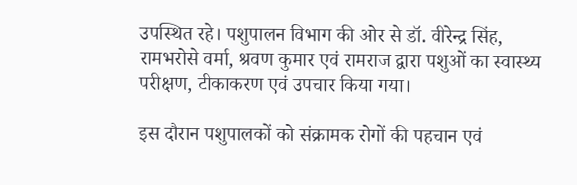उपस्थित रहे। पशुपालन विभाग की ओर से डॉ. वीरेन्द्र सिंह, रामभरोसे वर्मा, श्रवण कुमार एवं रामराज द्वारा पशुओं का स्वास्थ्य परीक्षण, टीकाकरण एवं उपचार किया गया।

इस दौरान पशुपालकों को संक्रामक रोगों की पहचान एवं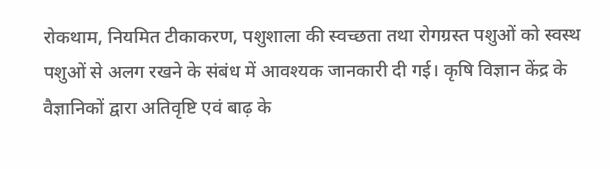रोकथाम, नियमित टीकाकरण, पशुशाला की स्वच्छता तथा रोगग्रस्त पशुओं को स्वस्थ पशुओं से अलग रखने के संबंध में आवश्यक जानकारी दी गई। कृषि विज्ञान केंद्र के वैज्ञानिकों द्वारा अतिवृष्टि एवं बाढ़ के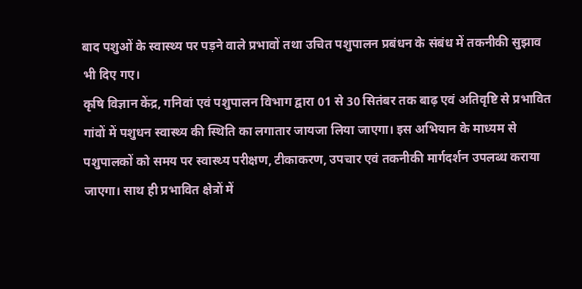बाद पशुओं के स्वास्थ्य पर पड़ने वाले प्रभावों तथा उचित पशुपालन प्रबंधन के संबंध में तकनीकी सुझाव भी दिए गए।
कृषि विज्ञान केंद्र, गनिवां एवं पशुपालन विभाग द्वारा 01 से 30 सितंबर तक बाढ़ एवं अतिवृष्टि से प्रभावित गांवों में पशुधन स्वास्थ्य की स्थिति का लगातार जायजा लिया जाएगा। इस अभियान के माध्यम से पशुपालकों को समय पर स्वास्थ्य परीक्षण, टीकाकरण, उपचार एवं तकनीकी मार्गदर्शन उपलब्ध कराया जाएगा। साथ ही प्रभावित क्षेत्रों में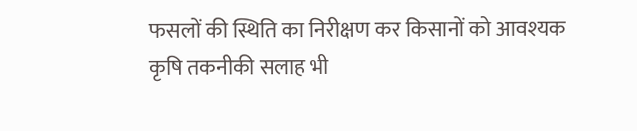फसलों की स्थिति का निरीक्षण कर किसानों को आवश्यक कृषि तकनीकी सलाह भी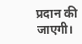प्रदान की जाएगी।